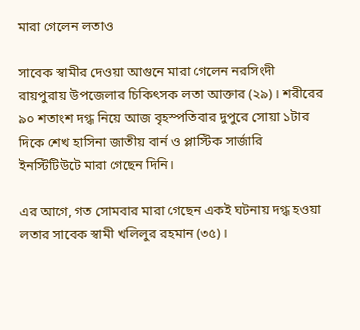মারা গেলেন লতাও

সাবেক স্বামীর দেওয়া আগুনে মারা গেলেন নরসিংদী রায়পুরায় উপজেলার চিকিৎসক লতা আক্তার (২৯)। শরীরের ৯০ শতাংশ দগ্ধ নিয়ে আজ বৃহস্পতিবার দুপুরে সোয়া ১টার দিকে শেখ হাসিনা জাতীয় বার্ন ও প্লাস্টিক সার্জারি ইনস্টিটিউটে মারা গেছেন দিনি।

এর আগে, গত সোমবার মারা গেছেন একই ঘটনায় দগ্ধ হওয়া লতার সাবেক স্বামী খলিলুর রহমান (৩৫)।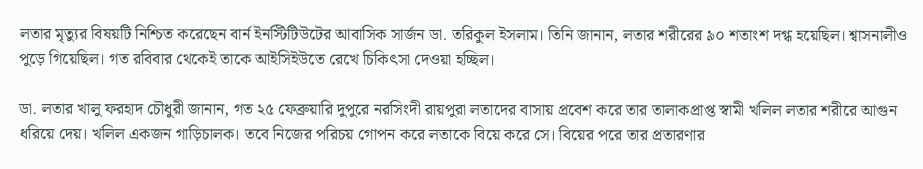লতার মৃত্যুর বিষয়টি নিশ্চিত করেছেন বার্ন ইনস্টিটিউটের আবাসিক সার্জন ডা. তরিকুল ইসলাম। তিনি জানান, লতার শরীরের ৯০ শতাংশ দগ্ধ হয়েছিল। শ্বাসনালীও পুড়ে গিয়েছিল। গত রবিবার থেকেই তাকে আইসিইউতে রেখে চিকিৎসা দেওয়া হচ্ছিল।

ডা. লতার খালু ফরহাদ চৌধুরী জানান, গত ২৫ ফেব্রুয়ারি দুপুরে নরসিংদী রায়পুরা লতাদের বাসায় প্রবেশ করে তার তালাকপ্রাপ্ত স্বামী খলিল লতার শরীরে আগুন ধরিয়ে দেয়। খলিল একজন গাড়িচালক। তবে নিজের পরিচয় গোপন করে লতাকে বিয়ে করে সে। বিয়ের পরে তার প্রতারণার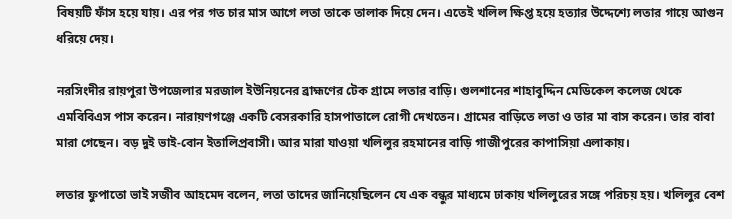বিষয়টি ফাঁস হয়ে যায়। এর পর গত চার মাস আগে লতা তাকে তালাক দিয়ে দেন। এতেই খলিল ক্ষিপ্ত হয়ে হত্যার উদ্দেশ্যে লতার গায়ে আগুন ধরিয়ে দেয়।

নরসিংদীর রায়পুরা উপজেলার মরজাল ইউনিয়নের ব্রাহ্মণের টেক গ্রামে লতার বাড়ি। গুলশানের শাহাবুদ্দিন মেডিকেল কলেজ থেকে এমবিবিএস পাস করেন। নারায়ণগঞ্জে একটি বেসরকারি হাসপাতালে রোগী দেখতেন। গ্রামের বাড়িতে লতা ও তার মা বাস করেন। তার বাবা মারা গেছেন। বড় দুই ভাই-বোন ইতালিপ্রবাসী। আর মারা যাওয়া খলিলুর রহমানের বাড়ি গাজীপুরের কাপাসিয়া এলাকায়।

লতার ফুপাতো ভাই সজীব আহমেদ বলেন, লতা তাদের জানিয়েছিলেন যে এক বন্ধুর মাধ্যমে ঢাকায় খলিলুরের সঙ্গে পরিচয় হয়। খলিলুর বেশ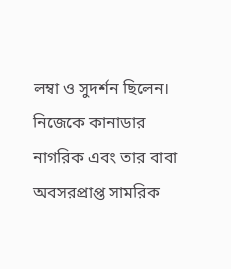লম্বা ও সুদর্শন ছিলেন। নিজেকে কানাডার নাগরিক এবং তার বাবা অবসরপ্রাপ্ত সামরিক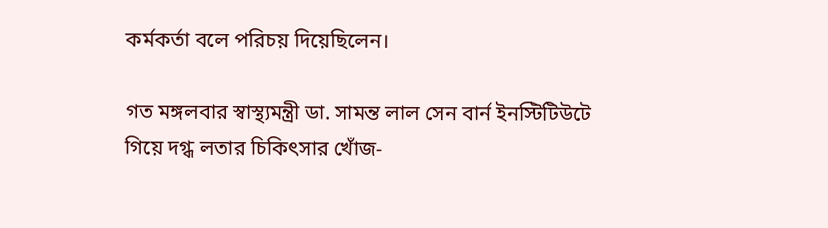কর্মকর্তা বলে পরিচয় দিয়েছিলেন।

গত মঙ্গলবার স্বাস্থ্যমন্ত্রী ডা. সামন্ত লাল সেন বার্ন ইনস্টিটিউটে গিয়ে দগ্ধ লতার চিকিৎসার খোঁজ-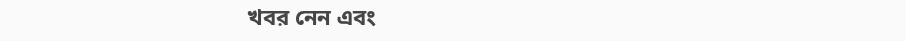খবর নেন এবং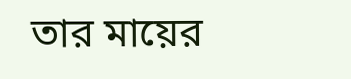তার মায়ের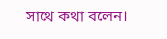সাথে কথা বলেন।